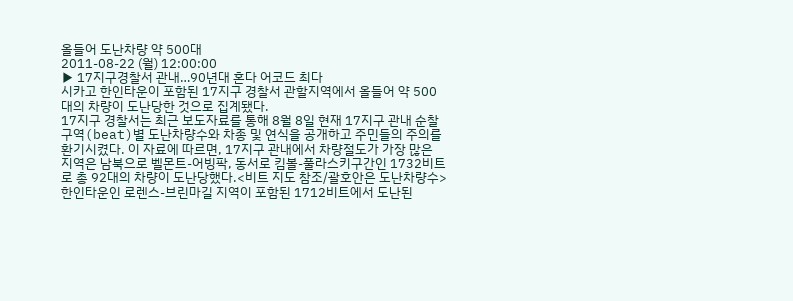올들어 도난차량 약 500대
2011-08-22 (월) 12:00:00
▶ 17지구경찰서 관내…90년대 혼다 어코드 최다
시카고 한인타운이 포함된 17지구 경찰서 관할지역에서 올들어 약 500대의 차량이 도난당한 것으로 집계됐다.
17지구 경찰서는 최근 보도자료를 통해 8월 8일 현재 17지구 관내 순찰구역(beat)별 도난차량수와 차종 및 연식을 공개하고 주민들의 주의를 환기시켰다. 이 자료에 따르면, 17지구 관내에서 차량절도가 가장 많은 지역은 남북으로 벨몬트-어빙팍, 동서로 킴볼-풀라스키구간인 1732비트로 총 92대의 차량이 도난당했다.<비트 지도 참조/괄호안은 도난차량수> 한인타운인 로렌스-브린마길 지역이 포함된 1712비트에서 도난된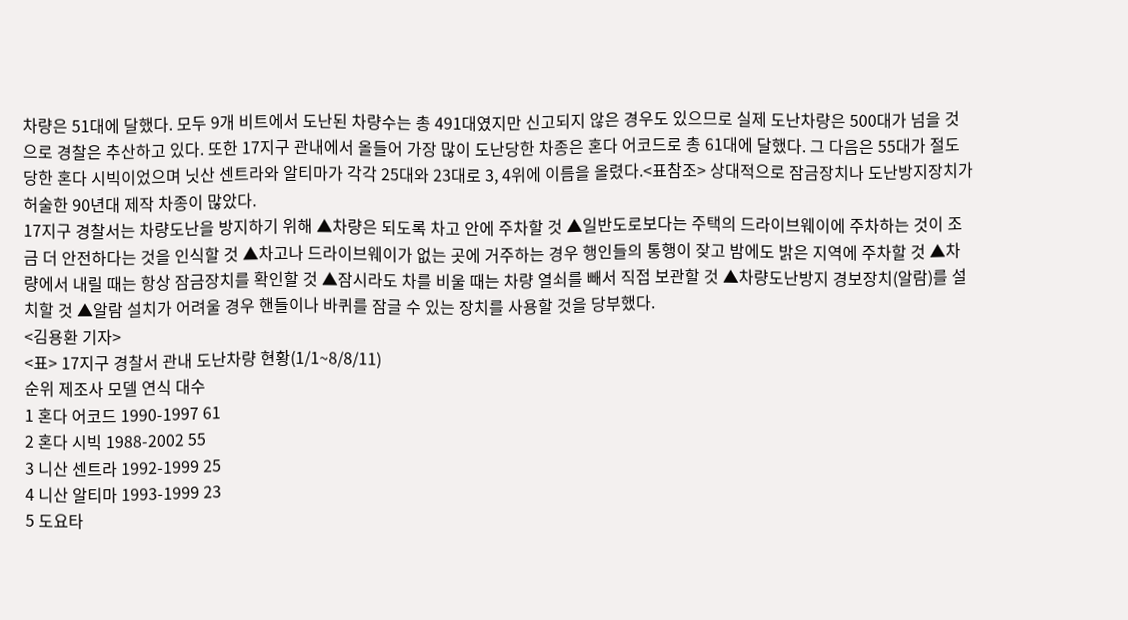차량은 51대에 달했다. 모두 9개 비트에서 도난된 차량수는 총 491대였지만 신고되지 않은 경우도 있으므로 실제 도난차량은 500대가 넘을 것으로 경찰은 추산하고 있다. 또한 17지구 관내에서 올들어 가장 많이 도난당한 차종은 혼다 어코드로 총 61대에 달했다. 그 다음은 55대가 절도당한 혼다 시빅이었으며 닛산 센트라와 알티마가 각각 25대와 23대로 3, 4위에 이름을 올렸다.<표참조> 상대적으로 잠금장치나 도난방지장치가 허술한 90년대 제작 차종이 많았다.
17지구 경찰서는 차량도난을 방지하기 위해 ▲차량은 되도록 차고 안에 주차할 것 ▲일반도로보다는 주택의 드라이브웨이에 주차하는 것이 조금 더 안전하다는 것을 인식할 것 ▲차고나 드라이브웨이가 없는 곳에 거주하는 경우 행인들의 통행이 잦고 밤에도 밝은 지역에 주차할 것 ▲차량에서 내릴 때는 항상 잠금장치를 확인할 것 ▲잠시라도 차를 비울 때는 차량 열쇠를 빼서 직접 보관할 것 ▲차량도난방지 경보장치(알람)를 설치할 것 ▲알람 설치가 어려울 경우 핸들이나 바퀴를 잠글 수 있는 장치를 사용할 것을 당부했다.
<김용환 기자>
<표> 17지구 경찰서 관내 도난차량 현황(1/1~8/8/11)
순위 제조사 모델 연식 대수
1 혼다 어코드 1990-1997 61
2 혼다 시빅 1988-2002 55
3 니산 센트라 1992-1999 25
4 니산 알티마 1993-1999 23
5 도요타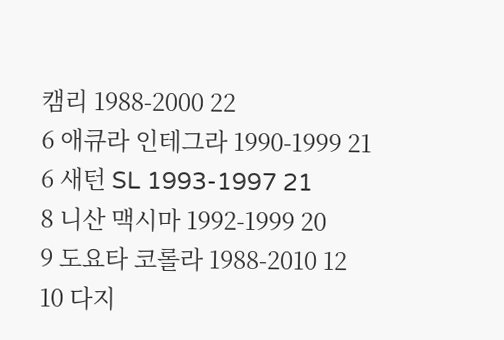캠리 1988-2000 22
6 애큐라 인테그라 1990-1999 21
6 새턴 SL 1993-1997 21
8 니산 맥시마 1992-1999 20
9 도요타 코롤라 1988-2010 12
10 다지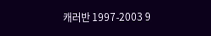캐러반 1997-2003 9